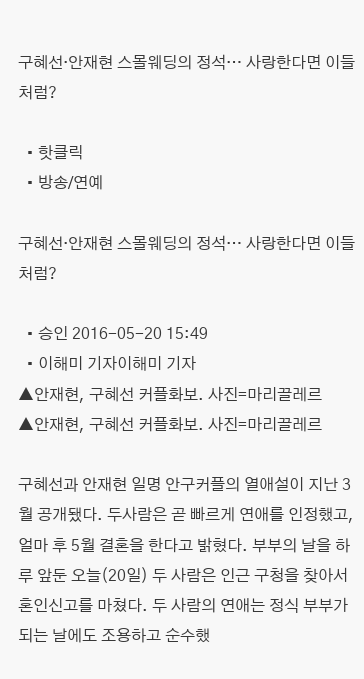구혜선·안재현 스몰웨딩의 정석… 사랑한다면 이들처럼?

  • 핫클릭
  • 방송/연예

구혜선·안재현 스몰웨딩의 정석… 사랑한다면 이들처럼?

  • 승인 2016-05-20 15:49
  • 이해미 기자이해미 기자
▲안재현, 구혜선 커플화보. 사진=마리끌레르
▲안재현, 구혜선 커플화보. 사진=마리끌레르

구혜선과 안재현 일명 안구커플의 열애설이 지난 3월 공개됐다. 두사람은 곧 빠르게 연애를 인정했고, 얼마 후 5월 결혼을 한다고 밝혔다. 부부의 날을 하루 앞둔 오늘(20일) 두 사람은 인근 구청을 찾아서 혼인신고를 마쳤다. 두 사람의 연애는 정식 부부가 되는 날에도 조용하고 순수했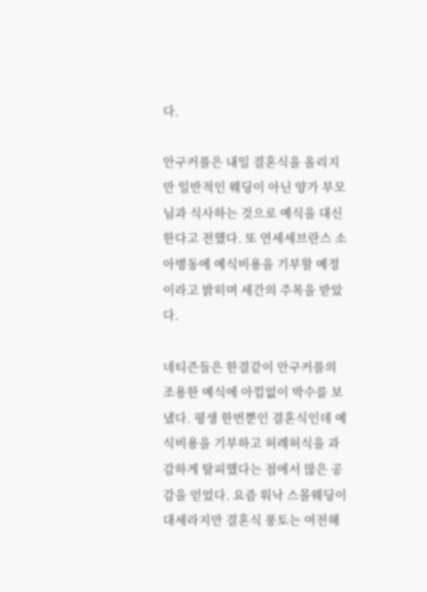다.

안구커플은 내일 결혼식을 올리지만 일반적인 웨딩이 아닌 양가 부모님과 식사하는 것으로 예식을 대신한다고 전했다. 또 연세세브란스 소아병동에 예식비용을 기부할 예정이라고 밝히며 세간의 주목을 받았다.

네티즌들은 한결같이 안구커플의 조용한 예식에 아낌없이 박수를 보냈다. 평생 한번뿐인 결혼식인데 예식비용을 기부하고 허례허식을 과감하게 탈피했다는 점에서 많은 공감을 얻었다. 요즘 워낙 스몰웨딩이 대세라지만 결혼식 풍토는 여전해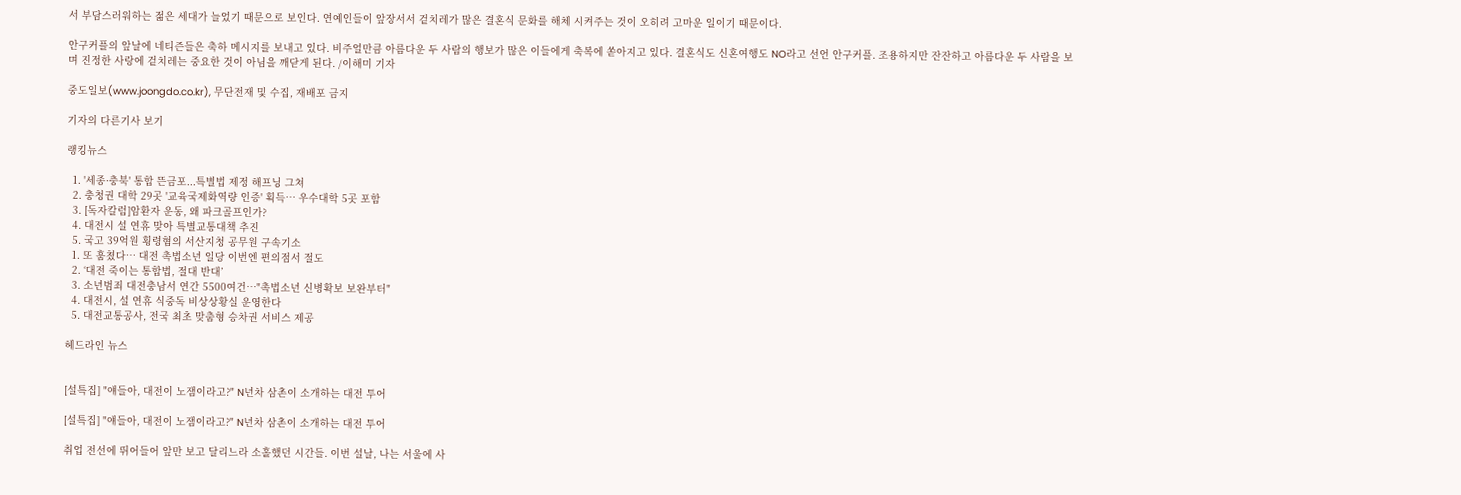서 부담스러워하는 젊은 세대가 늘었기 때문으로 보인다. 연예인들이 앞장서서 겉치레가 많은 결혼식 문화를 해체 시켜주는 것이 오히려 고마운 일이기 때문이다.

안구커플의 앞날에 네티즌들은 축하 메시지를 보내고 있다. 비주얼만큼 아름다운 두 사람의 행보가 많은 이들에게 축복에 쏟아지고 있다. 결혼식도 신혼여행도 NO라고 선언 안구커플. 조용하지만 잔잔하고 아름다운 두 사람을 보며 진정한 사랑에 겉치레는 중요한 것이 아님을 깨닫게 된다. /이해미 기자

중도일보(www.joongdo.co.kr), 무단전재 및 수집, 재배포 금지

기자의 다른기사 보기

랭킹뉴스

  1. '세종·충북' 통합 뜬금포...특별법 제정 해프닝 그쳐
  2. 충청권 대학 29곳 '교육국제화역량 인증' 획득… 우수대학 5곳 포함
  3. [독자칼럼]암환자 운동, 왜 파크골프인가?
  4. 대전시 설 연휴 맞아 특별교통대책 추진
  5. 국고 39억원 횡령혐의 서산지청 공무원 구속기소
  1. 또 훔쳤다… 대전 촉법소년 일당 이번엔 편의점서 절도
  2. ‘대전 죽이는 통합법, 절대 반대’
  3. 소년범죄 대전충남서 연간 5500여건…"촉법소년 신병확보 보완부터"
  4. 대전시, 설 연휴 식중독 비상상황실 운영한다
  5. 대전교통공사, 전국 최초 맞춤형 승차권 서비스 제공

헤드라인 뉴스


[설특집] "얘들아, 대전이 노잼이라고?" N년차 삼촌이 소개하는 대전 투어

[설특집] "얘들아, 대전이 노잼이라고?" N년차 삼촌이 소개하는 대전 투어

취업 전선에 뛰어들어 앞만 보고 달리느라 소홀했던 시간들. 이번 설날, 나는 서울에 사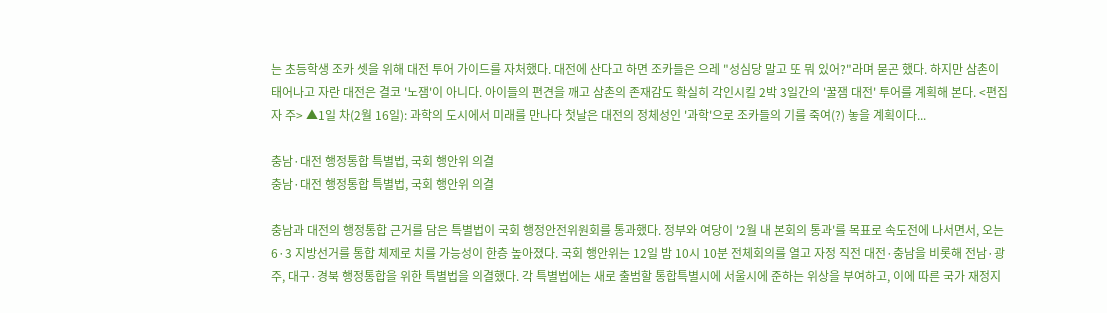는 초등학생 조카 셋을 위해 대전 투어 가이드를 자처했다. 대전에 산다고 하면 조카들은 으레 "성심당 말고 또 뭐 있어?"라며 묻곤 했다. 하지만 삼촌이 태어나고 자란 대전은 결코 '노잼'이 아니다. 아이들의 편견을 깨고 삼촌의 존재감도 확실히 각인시킬 2박 3일간의 '꿀잼 대전' 투어를 계획해 본다. <편집자 주> ▲1일 차(2월 16일): 과학의 도시에서 미래를 만나다 첫날은 대전의 정체성인 '과학'으로 조카들의 기를 죽여(?) 놓을 계획이다...

충남·대전 행정통합 특별법, 국회 행안위 의결
충남·대전 행정통합 특별법, 국회 행안위 의결

충남과 대전의 행정통합 근거를 담은 특별법이 국회 행정안전위원회를 통과했다. 정부와 여당이 '2월 내 본회의 통과'를 목표로 속도전에 나서면서, 오는 6·3 지방선거를 통합 체제로 치를 가능성이 한층 높아졌다. 국회 행안위는 12일 밤 10시 10분 전체회의를 열고 자정 직전 대전·충남을 비롯해 전남·광주, 대구·경북 행정통합을 위한 특별법을 의결했다. 각 특별법에는 새로 출범할 통합특별시에 서울시에 준하는 위상을 부여하고, 이에 따른 국가 재정지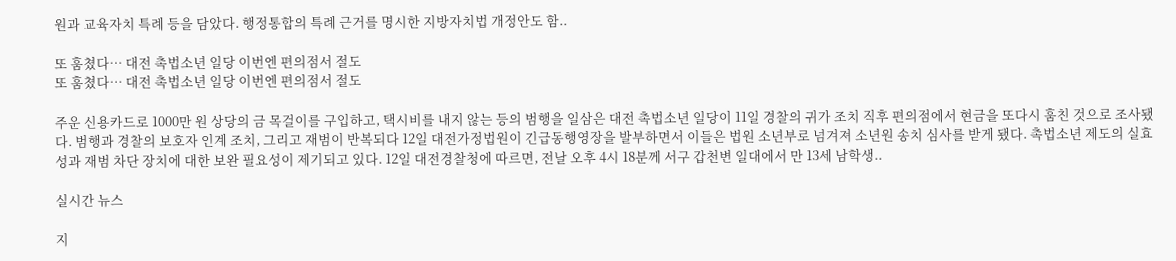원과 교육자치 특례 등을 담았다. 행정통합의 특례 근거를 명시한 지방자치법 개정안도 함..

또 훔쳤다… 대전 촉법소년 일당 이번엔 편의점서 절도
또 훔쳤다… 대전 촉법소년 일당 이번엔 편의점서 절도

주운 신용카드로 1000만 원 상당의 금 목걸이를 구입하고, 택시비를 내지 않는 등의 범행을 일삼은 대전 촉법소년 일당이 11일 경찰의 귀가 조치 직후 편의점에서 현금을 또다시 훔친 것으로 조사됐다. 범행과 경찰의 보호자 인계 조치, 그리고 재범이 반복되다 12일 대전가정법원이 긴급동행영장을 발부하면서 이들은 법원 소년부로 넘겨져 소년원 송치 심사를 받게 됐다. 촉법소년 제도의 실효성과 재범 차단 장치에 대한 보완 필요성이 제기되고 있다. 12일 대전경찰청에 따르면, 전날 오후 4시 18분께 서구 갑천변 일대에서 만 13세 남학생..

실시간 뉴스

지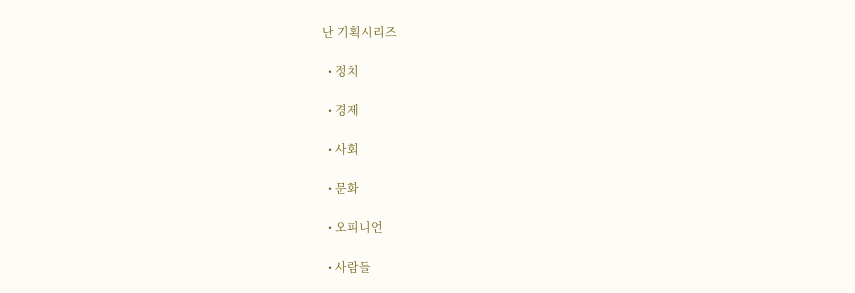난 기획시리즈

  • 정치

  • 경제

  • 사회

  • 문화

  • 오피니언

  • 사람들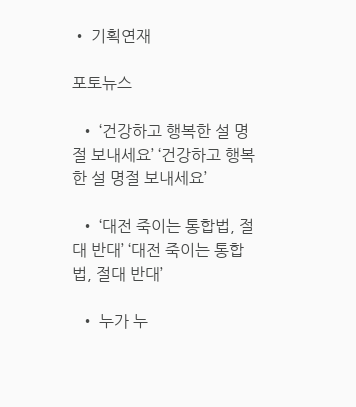• 기획연재

포토뉴스

  • ‘건강하고 행복한 설 명절 보내세요’ ‘건강하고 행복한 설 명절 보내세요’

  • ‘대전 죽이는 통합법, 절대 반대’ ‘대전 죽이는 통합법, 절대 반대’

  • 누가 누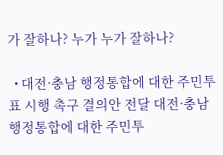가 잘하나? 누가 누가 잘하나?

  • 대전·충남 행정통합에 대한 주민투표 시행 촉구 결의안 전달 대전·충남 행정통합에 대한 주민투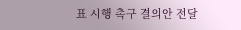표 시행 촉구 결의안 전달